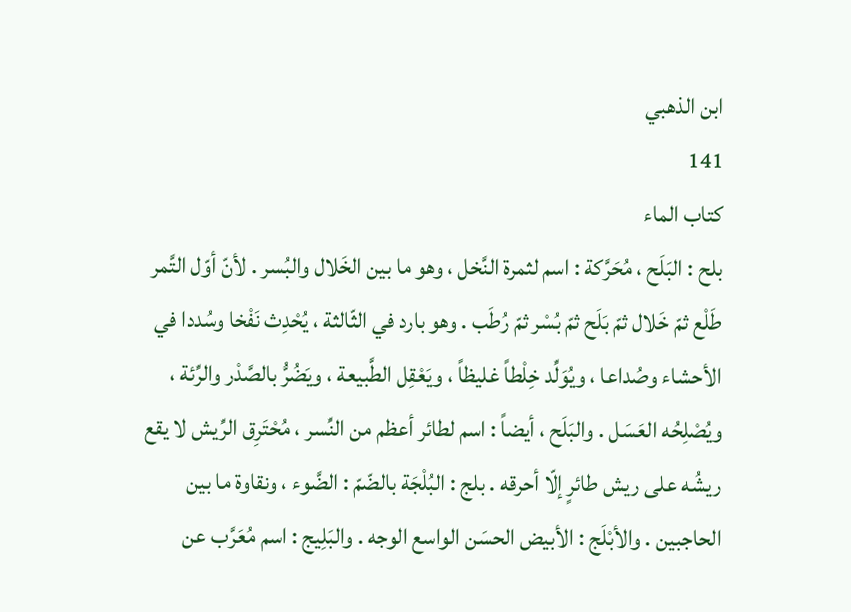ابن الذهبي
141
كتاب الماء
بلح : البَلَح ، مُحَرَّكة : اسم لثمرة النَّخل ، وهو ما بين الخَلال والبُسر . لأنّ أوّل التَّمر طَلْع ثمّ خَلال ثمّ بَلَح ثمّ بُسْر ثمّ رُطَب . وهو بارد في الثّالثة ، يُحْدِث نَفْخا وسُددا في الأحشاء وصُداعا ، ويُوَلِّد خِلْطاً غليظاً ، ويَعْقِل الطَّبيعة ، ويَضُرُّ بالصَّدْر والرِّئة ، ويُصْلِحُه العَسَل . والبَلَح ، أيضاً : اسم لطائر أعظم من النِّسر ، مُحْتَرِق الرِّيش لا يقع ريشُه على ريش طائرٍ إلّا أحرقه . بلج : البُلْجَة بالضّمّ : الضَّوء ، ونقاوة ما بين الحاجبين . والأبْلَج : الأبيض الحسَن الواسع الوجه . والبَلِيج : اسم مُعَرَّب عن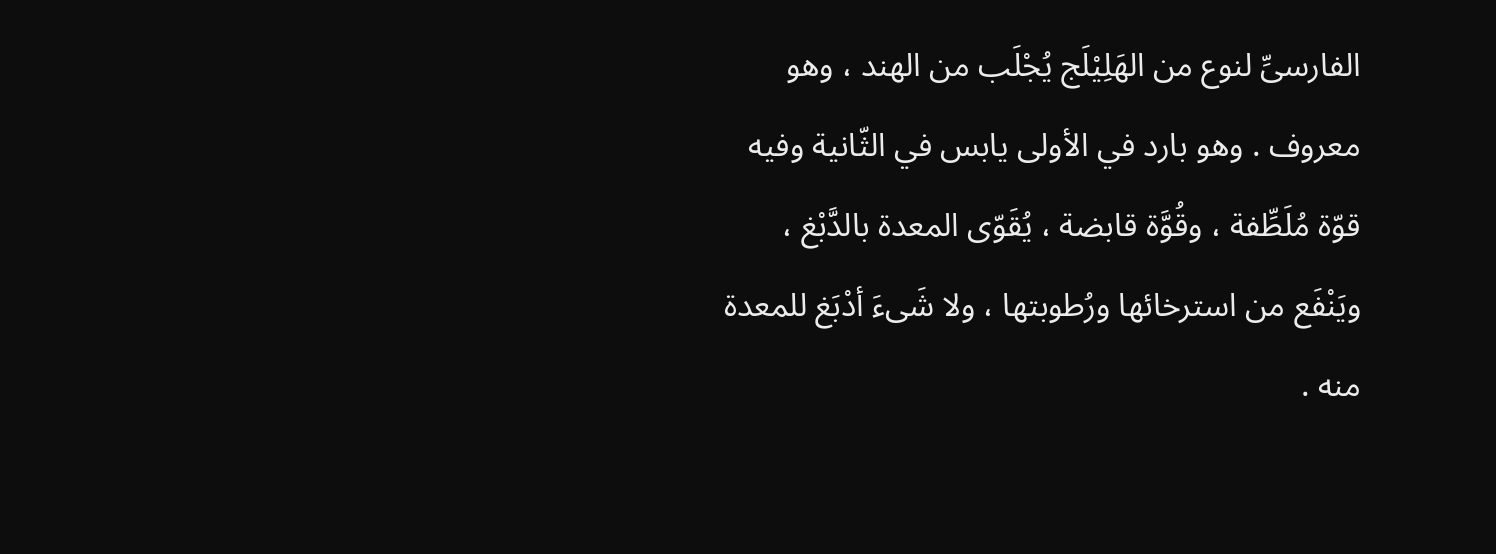الفارسىِّ لنوع من الهَلِيْلَج يُجْلَب من الهند ، وهو معروف . وهو بارد في الأولى يابس في الثّانية وفيه قوّة مُلَطِّفة ، وقُوَّة قابضة ، يُقَوّى المعدة بالدَّبْغ ، ويَنْفَع من استرخائها ورُطوبتها ، ولا شَىءَ أدْبَغ للمعدة منه .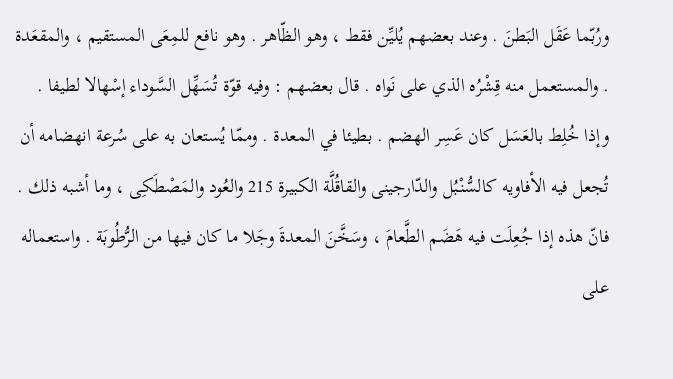ورُبّما عَقَل البَطنَ . وعند بعضهم يُليِّن فقط ، وهو الظّاهر . وهو نافع للمِعَى المستقيم ، والمقعَدة . والمستعمل منه قِشْرُه الذي على نَواه . قال بعضهم : وفيه قوّة تُسَهِّل السَّوداء إسْهالا لطيفا . وإذا خُلِط بالعَسَل كان عَسِر الهضم . بطيئا في المعدة . وممّا يُستعان به على سُرعة انهضامه أن تُجعل فيه الأفاويه كالسُّنْبُل والدّارجينى والقاقُلَّة الكبيرة 215 والعُود والمَصْطَكِى ، وما أشبه ذلك . فانّ هذه إذا جُعِلَت فيه هَضَم الطَّعامَ ، وسَخَّنَ المعدةَ وجَلا ما كان فيها من الرُّطُوبَة . واستعماله على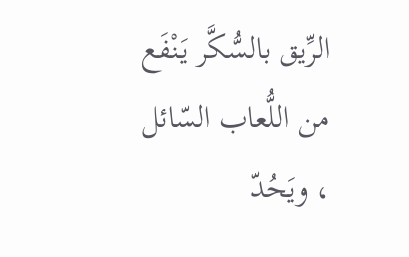الرِّيق بالسُّكَّر يَنْفَع من اللُّعاب السّائل ، ويَحُدّ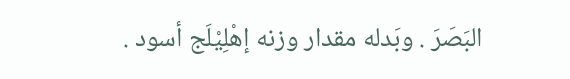البَصَرَ . وبَدله مقدار وزنه إهْلِيْلَج أسود .